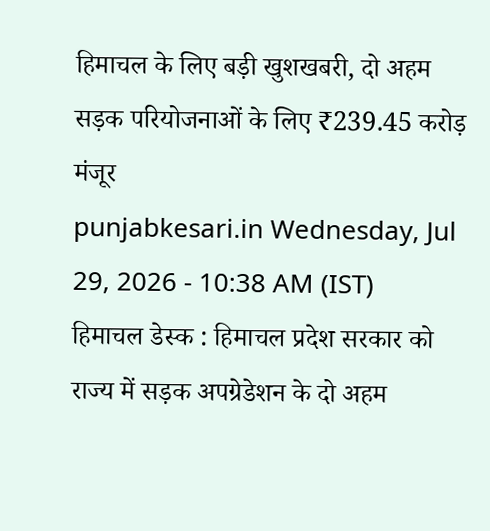हिमाचल के लिए बड़ी खुशखबरी, दो अहम सड़क परियोजनाओं के लिए ₹239.45 करोड़ मंजूर
punjabkesari.in Wednesday, Jul 29, 2026 - 10:38 AM (IST)
हिमाचल डेस्क : हिमाचल प्रदेश सरकार को राज्य में सड़क अपग्रेडेशन के दो अहम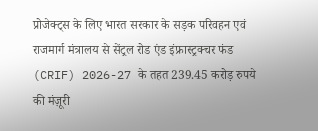प्रोजेक्ट्स के लिए भारत सरकार के सड़क परिवहन एवं राजमार्ग मंत्रालय से सेंट्रल रोड एंड इंफ्रास्ट्रक्चर फंड (CRIF) 2026-27 के तहत 239.45 करोड़ रुपये की मंज़ूरी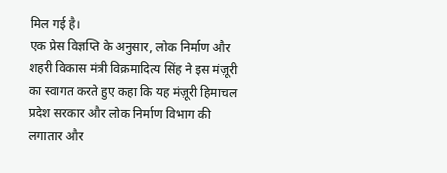मिल गई है।
एक प्रेस विज्ञप्ति के अनुसार, लोक निर्माण और शहरी विकास मंत्री विक्रमादित्य सिंह ने इस मंज़ूरी का स्वागत करते हुए कहा कि यह मंज़ूरी हिमाचल प्रदेश सरकार और लोक निर्माण विभाग की लगातार और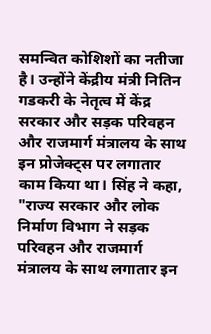समन्वित कोशिशों का नतीजा है। उन्होंने केंद्रीय मंत्री नितिन गडकरी के नेतृत्व में केंद्र सरकार और सड़क परिवहन और राजमार्ग मंत्रालय के साथ इन प्रोजेक्ट्स पर लगातार काम किया था। सिंह ने कहा, "राज्य सरकार और लोक निर्माण विभाग ने सड़क परिवहन और राजमार्ग मंत्रालय के साथ लगातार इन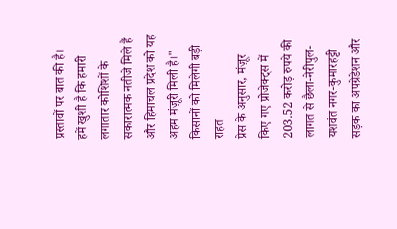प्रस्तावों पर बात की है। हमें खुशी है कि हमारी लगातार कोशिशों के सकारात्मक नतीजे मिले हैं और हिमाचल प्रदेश को यह अहम मंज़ूरी मिली है।"
किसानों को मिलेगी बड़ी राहत
प्रेस के अनुसार, मंज़ूर किए गए प्रोजेक्ट्स में 203.52 करोड़ रुपये की लागत से छैला-नेरीपुल-यशवंत नगर-कुमारहट्टी सड़क का अपग्रेडेशन और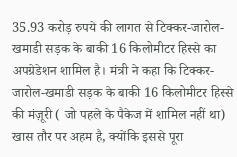35.93 करोड़ रुपये की लागत से टिक्कर-जारोल-खमाडी सड़क के बाकी 16 किलोमीटर हिस्से का अपग्रेडेशन शामिल है। मंत्री ने कहा कि टिक्कर-जारोल-खमाडी सड़क के बाकी 16 किलोमीटर हिस्से की मंज़ूरी ( जो पहले के पैकेज में शामिल नहीं था) खास तौर पर अहम है, क्योंकि इससे पूरा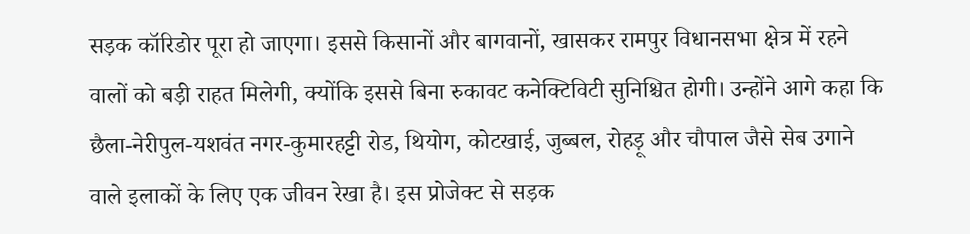सड़क कॉरिडोर पूरा हो जाएगा। इससे किसानों और बागवानों, खासकर रामपुर विधानसभा क्षेत्र में रहने वालों को बड़ी राहत मिलेगी, क्योंकि इससे बिना रुकावट कनेक्टिविटी सुनिश्चित होगी। उन्होंने आगे कहा कि छैला-नेरीपुल-यशवंत नगर-कुमारहट्टी रोड, थियोग, कोटखाई, जुब्बल, रोहड़ू और चौपाल जैसे सेब उगाने वाले इलाकों के लिए एक जीवन रेखा है। इस प्रोजेक्ट से सड़क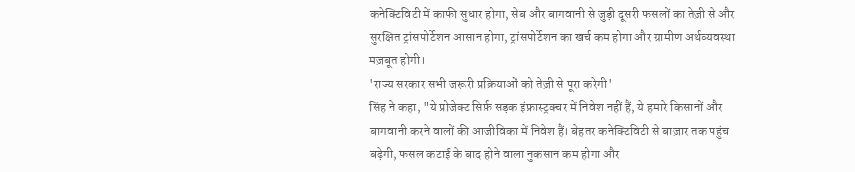कनेक्टिविटी में काफी सुधार होगा, सेब और बागवानी से जुड़ी दूसरी फसलों का तेज़ी से और सुरक्षित ट्रांसपोर्टेशन आसान होगा, ट्रांसपोर्टेशन का खर्च कम होगा और ग्रामीण अर्थव्यवस्था मज़बूत होगी।
'राज्य सरकार सभी जरूरी प्रक्रियाओं को तेज़ी से पूरा करेगी'
सिंह ने कहा, "ये प्रोजेक्ट सिर्फ़ सड़क इंफ्रास्ट्रक्चर में निवेश नहीं हैं, ये हमारे किसानों और बागवानी करने वालों की आजीविका में निवेश हैं। बेहतर कनेक्टिविटी से बाज़ार तक पहुंच बढ़ेगी, फसल कटाई के बाद होने वाला नुकसान कम होगा और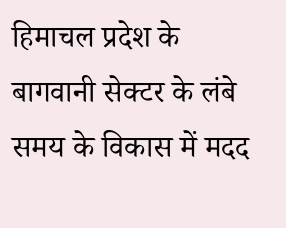हिमाचल प्रदेश के बागवानी सेक्टर के लंबे समय के विकास में मदद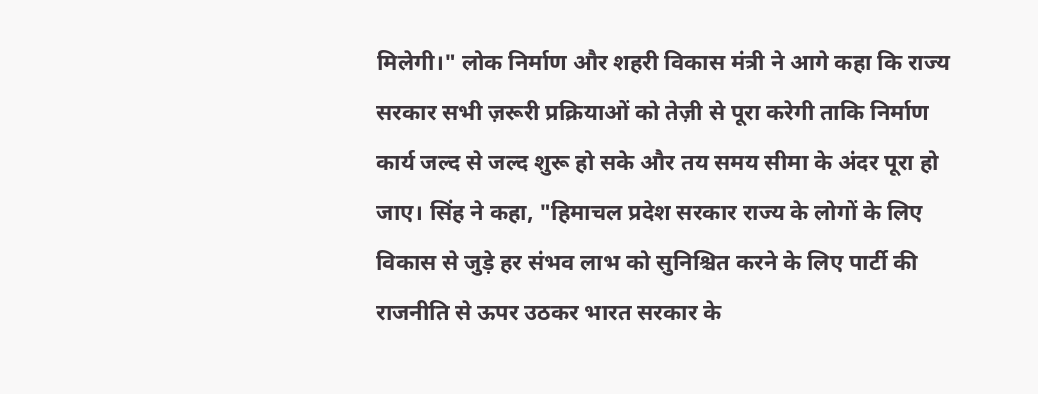मिलेगी।" लोक निर्माण और शहरी विकास मंत्री ने आगे कहा कि राज्य सरकार सभी ज़रूरी प्रक्रियाओं को तेज़ी से पूरा करेगी ताकि निर्माण कार्य जल्द से जल्द शुरू हो सके और तय समय सीमा के अंदर पूरा हो जाए। सिंह ने कहा, "हिमाचल प्रदेश सरकार राज्य के लोगों के लिए विकास से जुड़े हर संभव लाभ को सुनिश्चित करने के लिए पार्टी की राजनीति से ऊपर उठकर भारत सरकार के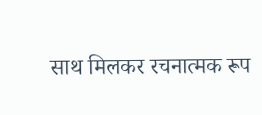साथ मिलकर रचनात्मक रूप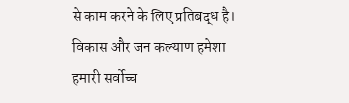से काम करने के लिए प्रतिबद्ध है। विकास और जन कल्याण हमेशा हमारी सर्वोच्च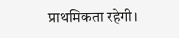प्राथमिकता रहेगी।